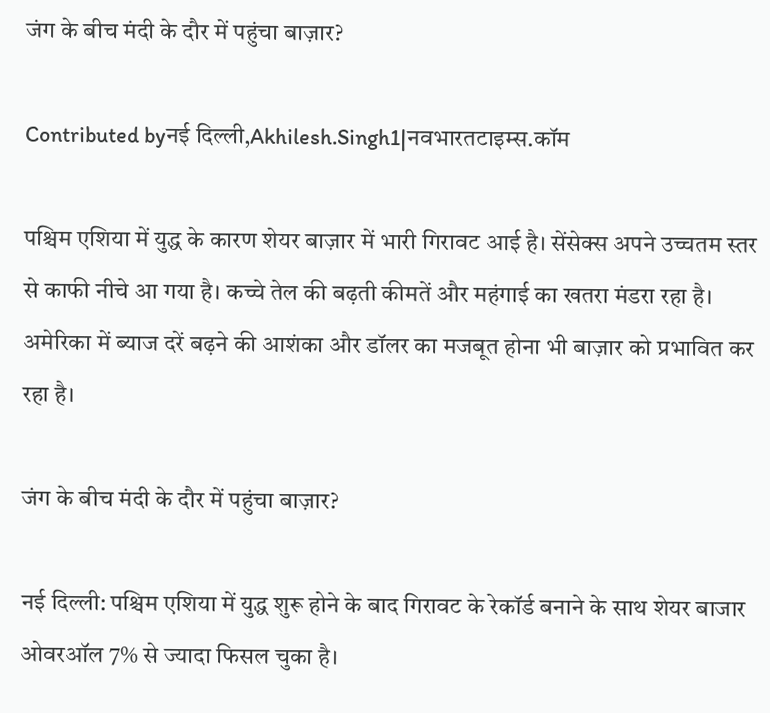जंग के बीच मंदी के दौर में पहुंचा बाज़ार?

Contributed byनई दिल्ली,Akhilesh.Singh1|नवभारतटाइम्स.कॉम

पश्चिम एशिया में युद्ध के कारण शेयर बाज़ार में भारी गिरावट आई है। सेंसेक्स अपने उच्चतम स्तर से काफी नीचे आ गया है। कच्चे तेल की बढ़ती कीमतें और महंगाई का खतरा मंडरा रहा है। अमेरिका में ब्याज दरें बढ़ने की आशंका और डॉलर का मजबूत होना भी बाज़ार को प्रभावित कर रहा है।

जंग के बीच मंदी के दौर में पहुंचा बाज़ार?

नई दिल्ली: पश्चिम एशिया में युद्ध शुरू होने के बाद गिरावट के रेकॉर्ड बनाने के साथ शेयर बाजार ओवरऑल 7% से ज्यादा फिसल चुका है।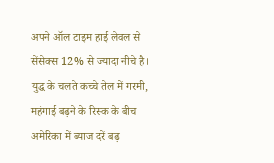अपने ऑल टाइम हाई लेवल से सेंसेक्स 12% से ज्यादा नीचे है। युद्ध के चलते कच्चे तेल में गरमी, महंगाई बढ़ने के रिस्क के बीच अमेरिका में ब्याज दरें बढ़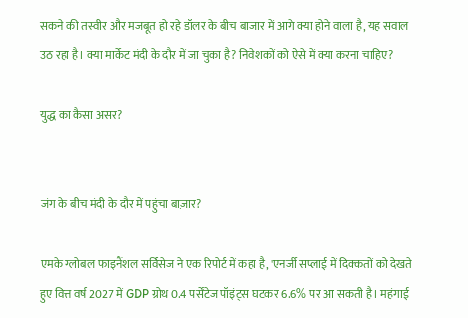सकने की तस्वीर और मजबूत हो रहे डॉलर के बीच बाजार में आगे क्या होने वाला है, यह सवाल उठ रहा है। क्या मार्केट मंदी के दौर में जा चुका है? निवेशकों को ऐसे में क्या करना चाहिए?

युद्ध का कैसा असर?


जंग के बीच मंदी के दौर में पहुंचा बाज़ार?

एमके ग्लोबल फाइनैंशल सर्विसेज ने एक रिपोर्ट में कहा है, 'एनर्जी सप्लाई में दिक्कतों को देखते हुए वित्त वर्ष 2027 में GDP ग्रोथ 0.4 पर्सेंटेज पॉइंट्स घटकर 6.6% पर आ सकती है। महंगाई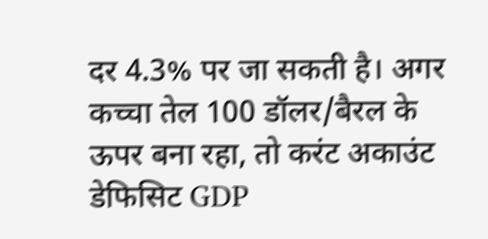दर 4.3% पर जा सकती है। अगर कच्चा तेल 100 डॉलर/बैरल के ऊपर बना रहा, तो करंट अकाउंट डेफिसिट GDP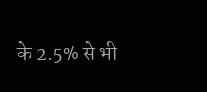के 2.5% से भी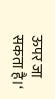ऊपर जा सकता है।‘